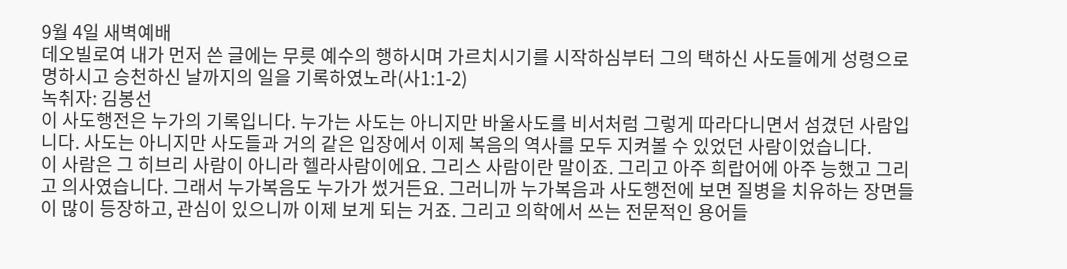9월 4일 새벽예배
데오빌로여 내가 먼저 쓴 글에는 무릇 예수의 행하시며 가르치시기를 시작하심부터 그의 택하신 사도들에게 성령으로 명하시고 승천하신 날까지의 일을 기록하였노라(사1:1-2)
녹취자: 김봉선
이 사도행전은 누가의 기록입니다. 누가는 사도는 아니지만 바울사도를 비서처럼 그렇게 따라다니면서 섬겼던 사람입니다. 사도는 아니지만 사도들과 거의 같은 입장에서 이제 복음의 역사를 모두 지켜볼 수 있었던 사람이었습니다.
이 사람은 그 히브리 사람이 아니라 헬라사람이에요. 그리스 사람이란 말이죠. 그리고 아주 희랍어에 아주 능했고 그리고 의사였습니다. 그래서 누가복음도 누가가 썼거든요. 그러니까 누가복음과 사도행전에 보면 질병을 치유하는 장면들이 많이 등장하고, 관심이 있으니까 이제 보게 되는 거죠. 그리고 의학에서 쓰는 전문적인 용어들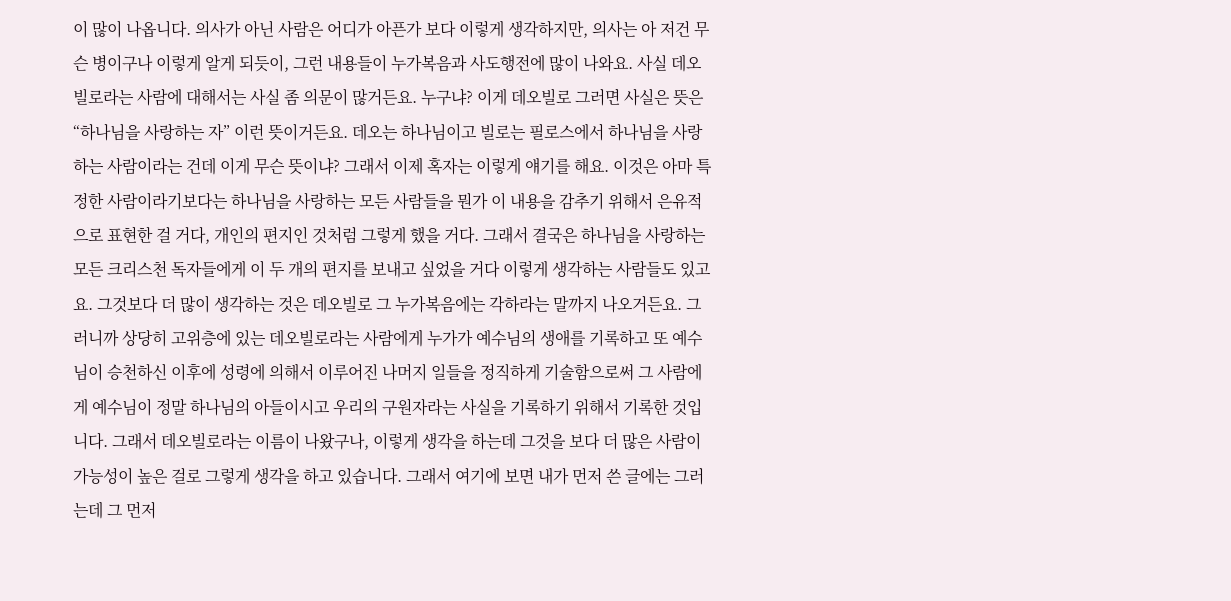이 많이 나옵니다. 의사가 아닌 사람은 어디가 아픈가 보다 이렇게 생각하지만, 의사는 아 저건 무슨 병이구나 이렇게 알게 되듯이, 그런 내용들이 누가복음과 사도행전에 많이 나와요. 사실 데오빌로라는 사람에 대해서는 사실 좀 의문이 많거든요. 누구냐? 이게 데오빌로 그러면 사실은 뜻은 “하나님을 사랑하는 자” 이런 뜻이거든요. 데오는 하나님이고 빌로는 필로스에서 하나님을 사랑하는 사람이라는 건데 이게 무슨 뜻이냐? 그래서 이제 혹자는 이렇게 얘기를 해요. 이것은 아마 특정한 사람이라기보다는 하나님을 사랑하는 모든 사람들을 뭔가 이 내용을 감추기 위해서 은유적으로 표현한 걸 거다, 개인의 편지인 것처럼 그렇게 했을 거다. 그래서 결국은 하나님을 사랑하는 모든 크리스천 독자들에게 이 두 개의 편지를 보내고 싶었을 거다 이렇게 생각하는 사람들도 있고요. 그것보다 더 많이 생각하는 것은 데오빌로 그 누가복음에는 각하라는 말까지 나오거든요. 그러니까 상당히 고위층에 있는 데오빌로라는 사람에게 누가가 예수님의 생애를 기록하고 또 예수님이 승천하신 이후에 성령에 의해서 이루어진 나머지 일들을 정직하게 기술함으로써 그 사람에게 예수님이 정말 하나님의 아들이시고 우리의 구원자라는 사실을 기록하기 위해서 기록한 것입니다. 그래서 데오빌로라는 이름이 나왔구나, 이렇게 생각을 하는데 그것을 보다 더 많은 사람이 가능성이 높은 걸로 그렇게 생각을 하고 있습니다. 그래서 여기에 보면 내가 먼저 쓴 글에는 그러는데 그 먼저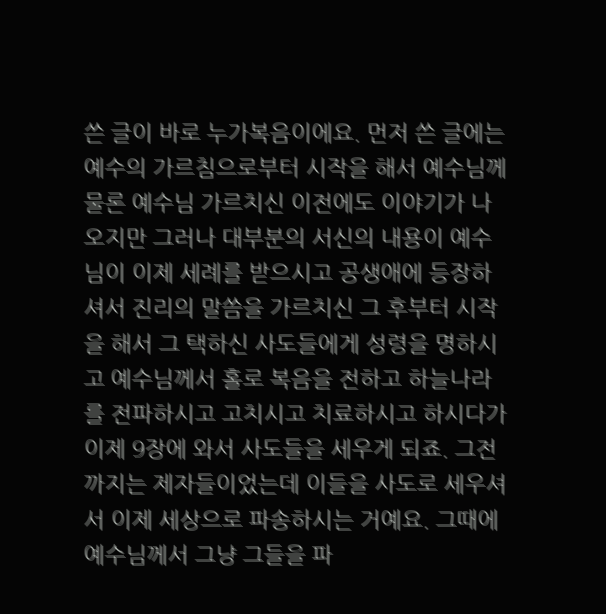쓴 글이 바로 누가복음이에요. 먼저 쓴 글에는 예수의 가르침으로부터 시작을 해서 예수님께 물론 예수님 가르치신 이전에도 이야기가 나오지만 그러나 대부분의 서신의 내용이 예수님이 이제 세례를 받으시고 공생애에 등장하셔서 진리의 말씀을 가르치신 그 후부터 시작을 해서 그 택하신 사도들에게 성령을 명하시고 예수님께서 홀로 복음을 전하고 하늘나라를 전파하시고 고치시고 치료하시고 하시다가 이제 9장에 와서 사도들을 세우게 되죠. 그전까지는 제자들이었는데 이들을 사도로 세우셔서 이제 세상으로 파송하시는 거예요. 그때에 예수님께서 그냥 그들을 파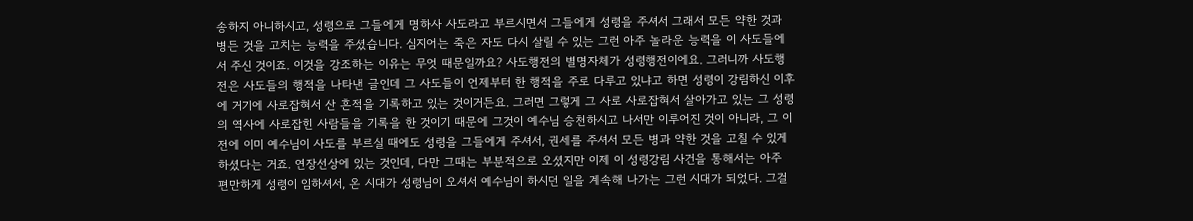송하지 아니하시고, 성령으로 그들에게 명하사 사도라고 부르시면서 그들에게 성령을 주셔서 그래서 모든 약한 것과 병든 것을 고치는 능력을 주셨습니다. 심지어는 죽은 자도 다시 살릴 수 있는 그런 아주 놀라운 능력을 이 사도들에서 주신 것이죠. 이것을 강조하는 이유는 무엇 때문일까요? 사도행전의 별명자체가 성령행전이에요. 그러니까 사도행전은 사도들의 행적을 나타낸 글인데 그 사도들이 언제부터 한 행적을 주로 다루고 있냐고 하면 성령이 강림하신 이후에 거기에 사로잡혀서 산 흔적을 기록하고 있는 것이거든요. 그러면 그렇게 그 사로 사로잡혀서 살아가고 있는 그 성령의 역사에 사로잡힌 사람들을 기록을 한 것이기 때문에 그것이 예수님 승천하시고 나서만 이루어진 것이 아니라, 그 이전에 이미 예수님이 사도를 부르실 때에도 성령을 그들에게 주셔서, 권세를 주셔서 모든 병과 약한 것을 고칠 수 있게 하셨다는 거죠. 연장선상에 있는 것인데, 다만 그때는 부분적으로 오셨지만 이제 이 성령강림 사건을 통해서는 아주 편만하게 성령이 임하셔서, 온 시대가 성령님이 오셔서 예수님이 하시던 일을 계속해 나가는 그런 시대가 되었다. 그걸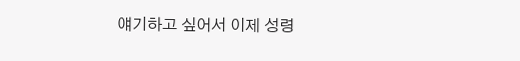얘기하고 싶어서 이제 성령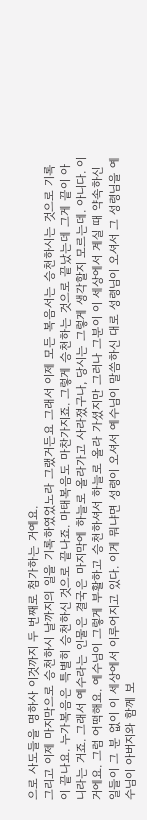으로 사도들을 명하사 이것까지 두 번째로 첨가하는 거예요.
그리고 이제 마지막으로 승천하시 날까지의 일을 기록하였었노라 그랬거든요 그래서 이제 모든 복음서는 승천하시는 것으로 기록이 끝나요. 누가복음은 특별히 승천하신 것으로 끝나죠. 마태복음도 마찬가지죠. 그렇게 승천하는 것으로 끝났는데 그게 끝이 아니라는 거죠. 그래서 예수라는 인물은 결국은 마지막에 하늘로 올라가고 사라졌구나, 당시는 그렇게 생각할지 모르는데. 아니다. 이거에요. 그럼 어떡해요. 예수님이 그렇게 부활하고 승천하셔서 하늘로 올라 가셨지만 그러나 그분이 이 세상에서 계실 때 약속하신 일들이 그 분 없이 이 세상에서 이루어지고 있다. 이게 뭐냐면 성령이 오셔서 예수님이 말씀하신 대로 성령님이 오셔서 그 성령님을 예수님이 아버지와 함께 보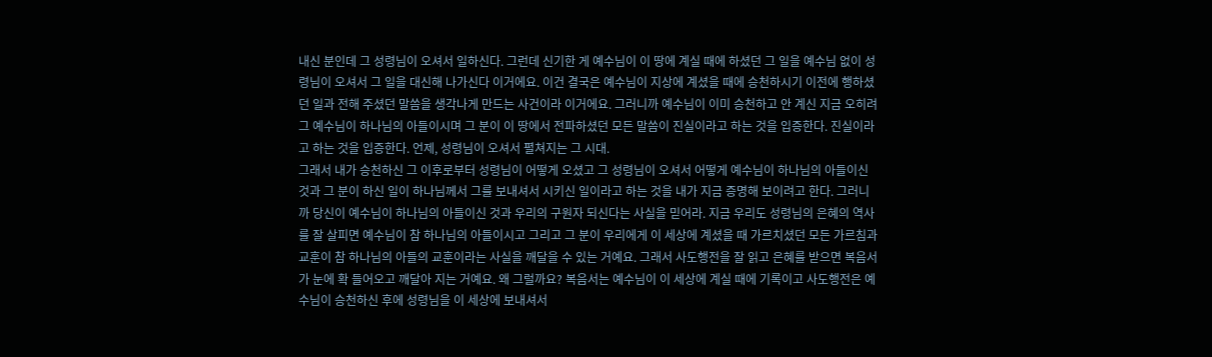내신 분인데 그 성령님이 오셔서 일하신다. 그런데 신기한 게 예수님이 이 땅에 계실 때에 하셨던 그 일을 예수님 없이 성령님이 오셔서 그 일을 대신해 나가신다 이거에요. 이건 결국은 예수님이 지상에 계셨을 때에 승천하시기 이전에 행하셨던 일과 전해 주셨던 말씀을 생각나게 만드는 사건이라 이거에요. 그러니까 예수님이 이미 승천하고 안 계신 지금 오히려 그 예수님이 하나님의 아들이시며 그 분이 이 땅에서 전파하셨던 모든 말씀이 진실이라고 하는 것을 입증한다. 진실이라고 하는 것을 입증한다. 언제, 성령님이 오셔서 펼쳐지는 그 시대.
그래서 내가 승천하신 그 이후로부터 성령님이 어떻게 오셨고 그 성령님이 오셔서 어떻게 예수님이 하나님의 아들이신 것과 그 분이 하신 일이 하나님께서 그를 보내셔서 시키신 일이라고 하는 것을 내가 지금 증명해 보이려고 한다. 그러니까 당신이 예수님이 하나님의 아들이신 것과 우리의 구원자 되신다는 사실을 믿어라. 지금 우리도 성령님의 은혜의 역사를 잘 살피면 예수님이 참 하나님의 아들이시고 그리고 그 분이 우리에게 이 세상에 계셨을 때 가르치셨던 모든 가르침과 교훈이 참 하나님의 아들의 교훈이라는 사실을 깨달을 수 있는 거예요. 그래서 사도행전을 잘 읽고 은혜를 받으면 복음서가 눈에 확 들어오고 깨달아 지는 거예요. 왜 그럴까요? 복음서는 예수님이 이 세상에 계실 때에 기록이고 사도행전은 예수님이 승천하신 후에 성령님을 이 세상에 보내셔서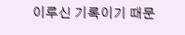이루신 기록이기 때문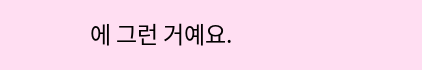에 그런 거예요.